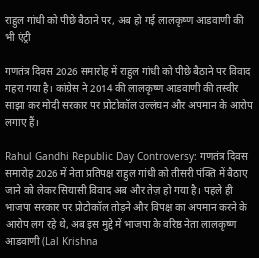राहुल गांधी को पीछे बैठाने पर, अब हो गई लालकृष्ण आडवाणी की भी एंट्री

गणतंत्र दिवस 2026 समारोह में राहुल गांधी को पीछे बैठाने पर विवाद गहरा गया है। कांग्रेस ने 2014 की लालकृष्ण आडवाणी की तस्वीर साझा कर मोदी सरकार पर प्रोटोकॉल उल्लंघन और अपमान के आरोप लगाए हैं।

Rahul Gandhi Republic Day Controversy: गणतंत्र दिवस समारोह 2026 में नेता प्रतिपक्ष राहुल गांधी को तीसरी पंक्ति में बैठाए जाने को लेकर सियासी विवाद अब और तेज़ हो गया है। पहले ही भाजपा सरकार पर प्रोटोकॉल तोड़ने और विपक्ष का अपमान करने के आरोप लग रहे थे, अब इस मुद्दे में भाजपा के वरिष्ठ नेता लालकृष्ण आडवाणी (Lal Krishna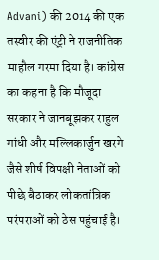Advani) की 2014 की एक तस्वीर की एंट्री ने राजनीतिक माहौल गरमा दिया है। कांग्रेस का कहना है कि मौजूदा सरकार ने जानबूझकर राहुल गांधी और मल्लिकार्जुन खरगे जैसे शीर्ष विपक्षी नेताओं को पीछे बैठाकर लोकतांत्रिक परंपराओं को ठेस पहुंचाई है।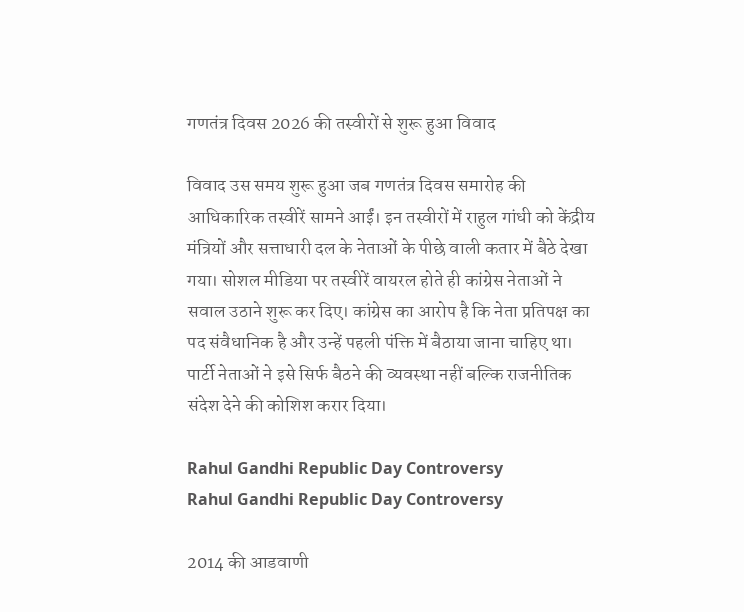गणतंत्र दिवस 2026 की तस्वीरों से शुरू हुआ विवाद

विवाद उस समय शुरू हुआ जब गणतंत्र दिवस समारोह की आधिकारिक तस्वीरें सामने आईं। इन तस्वीरों में राहुल गांधी को केंद्रीय मंत्रियों और सत्ताधारी दल के नेताओं के पीछे वाली कतार में बैठे देखा गया। सोशल मीडिया पर तस्वीरें वायरल होते ही कांग्रेस नेताओं ने सवाल उठाने शुरू कर दिए। कांग्रेस का आरोप है कि नेता प्रतिपक्ष का पद संवैधानिक है और उन्हें पहली पंक्ति में बैठाया जाना चाहिए था। पार्टी नेताओं ने इसे सिर्फ बैठने की व्यवस्था नहीं बल्कि राजनीतिक संदेश देने की कोशिश करार दिया।

Rahul Gandhi Republic Day Controversy
Rahul Gandhi Republic Day Controversy

2014 की आडवाणी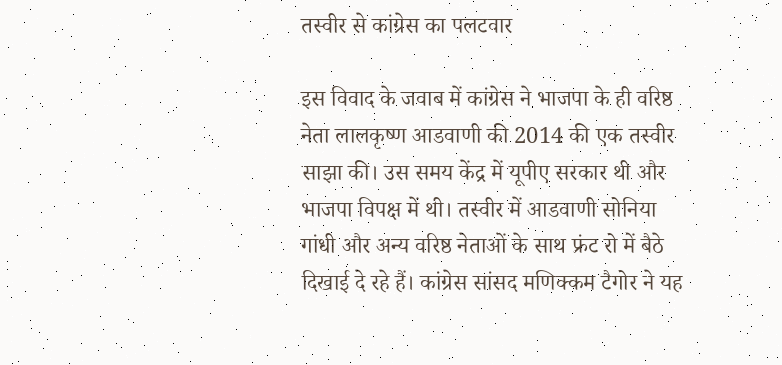तस्वीर से कांग्रेस का पलटवार

इस विवाद के जवाब में कांग्रेस ने भाजपा के ही वरिष्ठ नेता लालकृष्ण आडवाणी की 2014 की एक तस्वीर साझा की। उस समय केंद्र में यूपीए सरकार थी और भाजपा विपक्ष में थी। तस्वीर में आडवाणी सोनिया गांधी और अन्य वरिष्ठ नेताओं के साथ फ्रंट रो में बैठे दिखाई दे रहे हैं। कांग्रेस सांसद मणिक्कम टैगोर ने यह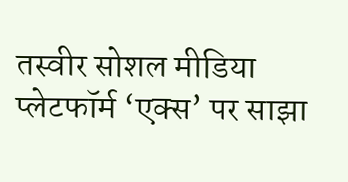तस्वीर सोशल मीडिया प्लेटफॉर्म ‘एक्स’ पर साझा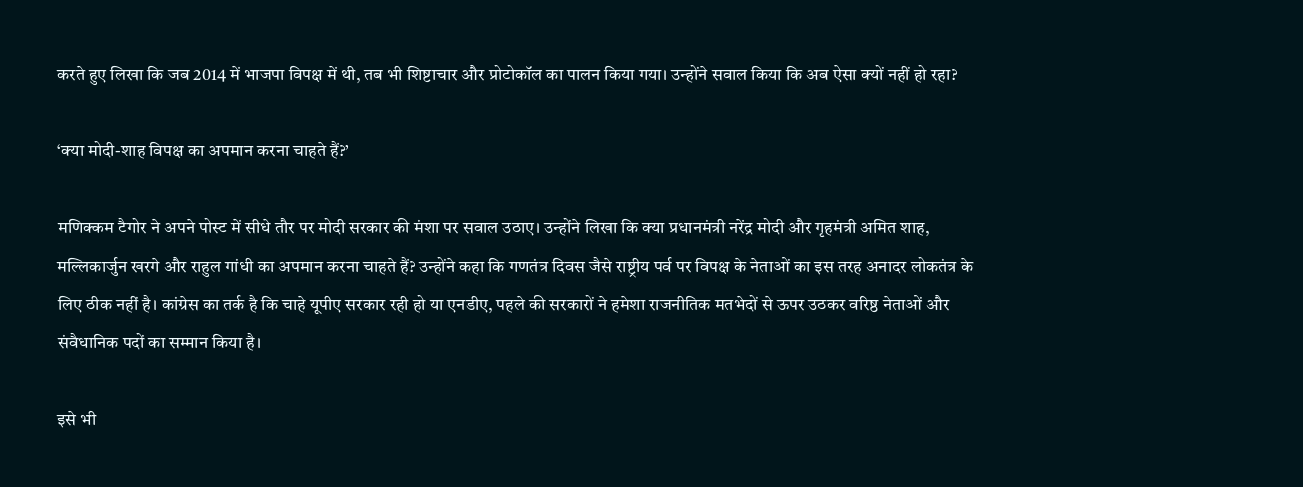करते हुए लिखा कि जब 2014 में भाजपा विपक्ष में थी, तब भी शिष्टाचार और प्रोटोकॉल का पालन किया गया। उन्होंने सवाल किया कि अब ऐसा क्यों नहीं हो रहा?

‘क्या मोदी-शाह विपक्ष का अपमान करना चाहते हैं?’

मणिक्कम टैगोर ने अपने पोस्ट में सीधे तौर पर मोदी सरकार की मंशा पर सवाल उठाए। उन्होंने लिखा कि क्या प्रधानमंत्री नरेंद्र मोदी और गृहमंत्री अमित शाह, मल्लिकार्जुन खरगे और राहुल गांधी का अपमान करना चाहते हैं? उन्होंने कहा कि गणतंत्र दिवस जैसे राष्ट्रीय पर्व पर विपक्ष के नेताओं का इस तरह अनादर लोकतंत्र के लिए ठीक नहीं है। कांग्रेस का तर्क है कि चाहे यूपीए सरकार रही हो या एनडीए, पहले की सरकारों ने हमेशा राजनीतिक मतभेदों से ऊपर उठकर वरिष्ठ नेताओं और संवैधानिक पदों का सम्मान किया है।

इसे भी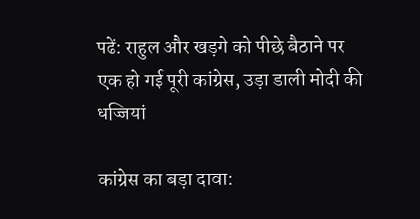पढें: राहुल और खड़गे को पीछे बैठाने पर एक हो गई पूरी कांग्रेस, उड़ा डाली मोदी की धज्जियां

कांग्रेस का बड़ा दावा: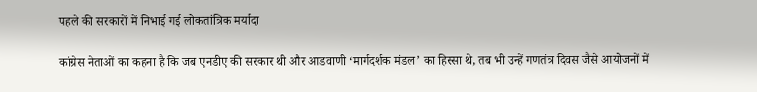पहले की सरकारों में निभाई गई लोकतांत्रिक मर्यादा

कांग्रेस नेताओं का कहना है कि जब एनडीए की सरकार थी और आडवाणी ‘मार्गदर्शक मंडल’ का हिस्सा थे, तब भी उन्हें गणतंत्र दिवस जैसे आयोजनों में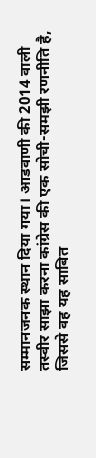सम्मानजनक स्थान दिया गया। आडवाणी की 2014 वाली तस्वीर साझा करना कांग्रेस की एक सोची-समझी रणनीति है, जिससे वह यह साबित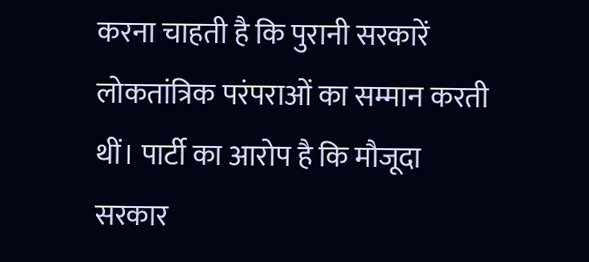करना चाहती है कि पुरानी सरकारें लोकतांत्रिक परंपराओं का सम्मान करती थीं। पार्टी का आरोप है कि मौजूदा सरकार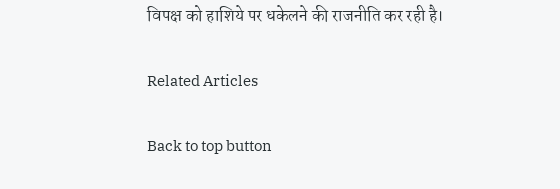विपक्ष को हाशिये पर धकेलने की राजनीति कर रही है।

Related Articles

Back to top button